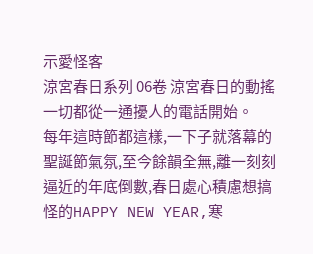示愛怪客
涼宮春日系列 06卷 涼宮春日的動搖
一切都從一通擾人的電話開始。
每年這時節都這樣,一下子就落幕的聖誕節氣氛,至今餘韻全無,離一刻刻逼近的年底倒數,春日處心積慮想搞怪的HAPPY NEW YEAR,寒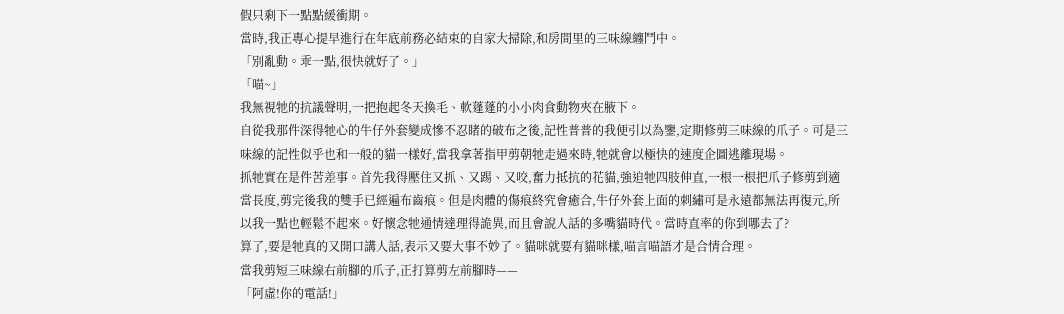假只剩下一點點緩衝期。
當時,我正專心提早進行在年底前務必結束的自家大掃除,和房間里的三味線纏鬥中。
「別亂動。乖一點,很快就好了。」
「喵~」
我無視牠的抗議聲明,一把抱起冬天換毛、軟蓬蓬的小小肉食動物夾在腋下。
自從我那件深得牠心的牛仔外套變成慘不忍睹的破布之後,記性普普的我便引以為鑒,定期修剪三味線的爪子。可是三味線的記性似乎也和一般的貓一樣好,當我拿著指甲剪朝牠走過來時,牠就會以極快的速度企圖逃離現場。
抓牠實在是件苦差事。首先我得壓住又抓、又踢、又咬,奮力抵抗的花貓,強迫牠四肢伸直,一根一根把爪子修剪到適當長度,剪完後我的雙手已經遍布齒痕。但是肉體的傷痕終究會癒合,牛仔外套上面的刺繡可是永遠都無法再復元,所以我一點也輕鬆不起來。好懷念牠通情達理得詭異,而且會說人話的多嘴貓時代。當時直率的你到哪去了?
算了,要是牠真的又開口講人話,表示又要大事不妙了。貓咪就要有貓咪樣,喵言喵語才是合情合理。
當我剪短三味線右前腳的爪子,正打算剪左前腳時——
「阿虛!你的電話!」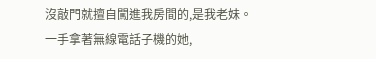沒敲門就擅自闖進我房間的,是我老妹。一手拿著無線電話子機的她,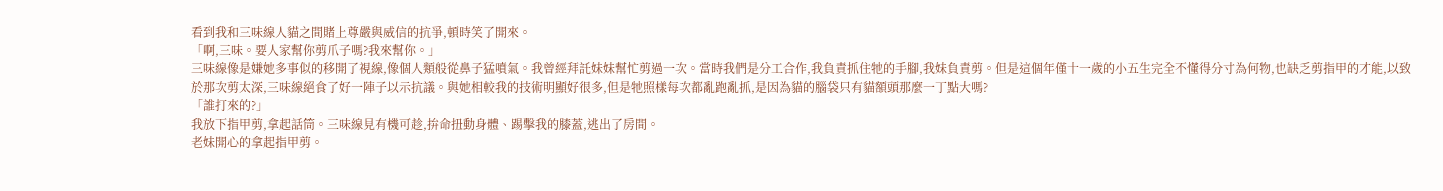看到我和三味線人貓之間賭上尊嚴與威信的抗爭,頓時笑了開來。
「啊,三味。要人家幫你剪爪子嗎?我來幫你。」
三味線像是嫌她多事似的移開了視線,像個人類般從鼻子猛噴氣。我曾經拜託妹妹幫忙剪過一次。當時我們是分工合作,我負責抓住牠的手腳,我妹負責剪。但是這個年僅十一歲的小五生完全不懂得分寸為何物,也缺乏剪指甲的才能,以致於那次剪太深,三味線絕食了好一陣子以示抗議。與她相較我的技術明顯好很多,但是牠照樣每次都亂跑亂抓,是因為貓的腦袋只有貓額頭那麼一丁點大嗎?
「誰打來的?」
我放下指甲剪,拿起話筒。三味線見有機可趁,拚命扭動身體、踢擊我的膝蓋,逃出了房間。
老妹開心的拿起指甲剪。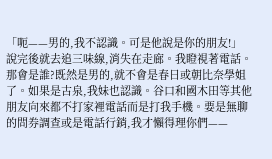「呃——男的,我不認識。可是他說是你的朋友!」
說完後就去追三味線,消失在走廊。我瞪視著電話。
那會是誰?既然是男的,就不會是春日或朝比奈學姐了。如果是古泉,我妹也認識。谷口和國木田等其他朋友向來都不打家裡電話而是打我手機。要是無聊的問券調查或是電話行銷,我才懶得理你們——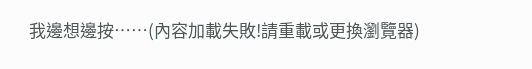我邊想邊按……(內容加載失敗!請重載或更換瀏覽器)